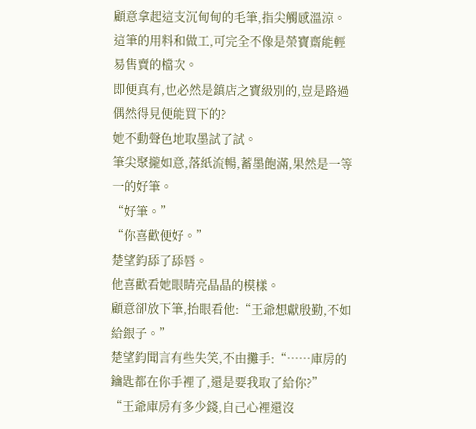顧意拿起這支沉甸甸的毛筆,指尖觸感溫涼。
這筆的用料和做工,可完全不像是榮寶齋能輕易售賣的檔次。
即便真有,也必然是鎮店之寶級別的,豈是路過偶然得見便能買下的?
她不動聲色地取墨試了試。
筆尖聚攏如意,落紙流暢,蓄墨飽滿,果然是一等一的好筆。
“好筆。”
“你喜歡便好。”
楚望鈞舔了舔唇。
他喜歡看她眼睛亮晶晶的模樣。
顧意卻放下筆,抬眼看他:“王爺想獻殷勤,不如給銀子。”
楚望鈞聞言有些失笑,不由攤手:“……庫房的鑰匙都在你手裡了,還是要我取了給你?”
“王爺庫房有多少錢,自己心裡還沒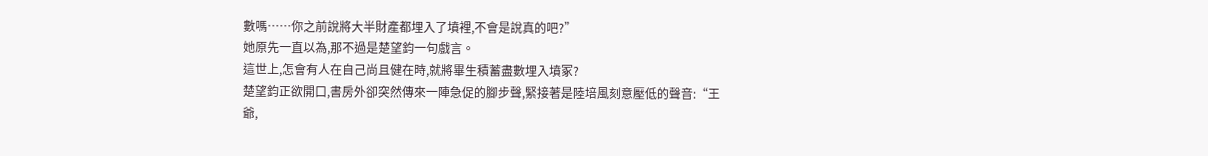數嗎……你之前說將大半財產都埋入了墳裡,不會是說真的吧?”
她原先一直以為,那不過是楚望鈞一句戲言。
這世上,怎會有人在自己尚且健在時,就將畢生積蓄盡數埋入墳冢?
楚望鈞正欲開口,書房外卻突然傳來一陣急促的腳步聲,緊接著是陸培風刻意壓低的聲音:“王爺,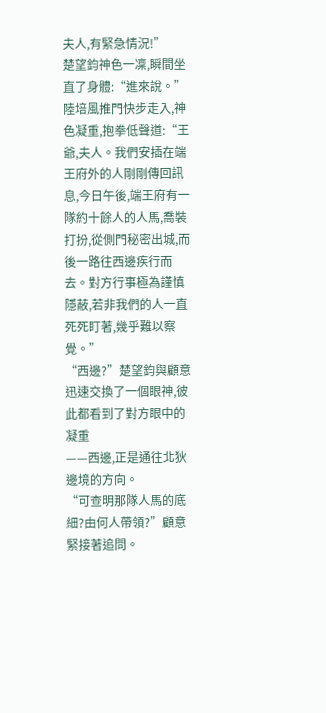夫人,有緊急情況!”
楚望鈞神色一凜,瞬間坐直了身體:“進來說。”
陸培風推門快步走入,神色凝重,抱拳低聲道:“王爺,夫人。我們安插在端王府外的人剛剛傳回訊息,今日午後,端王府有一隊約十餘人的人馬,喬裝打扮,從側門秘密出城,而後一路往西邊疾行而去。對方行事極為謹慎隱蔽,若非我們的人一直死死盯著,幾乎難以察覺。”
“西邊?”楚望鈞與顧意迅速交換了一個眼神,彼此都看到了對方眼中的凝重
——西邊,正是通往北狄邊境的方向。
“可查明那隊人馬的底細?由何人帶領?”顧意緊接著追問。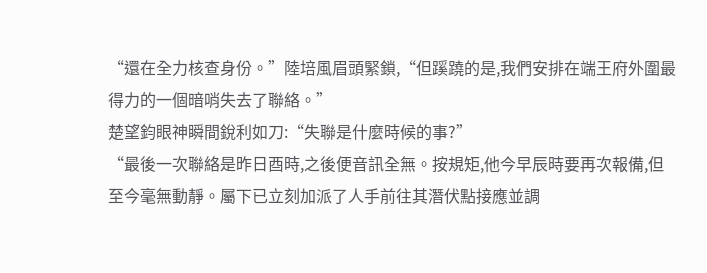“還在全力核查身份。”陸培風眉頭緊鎖,“但蹊蹺的是,我們安排在端王府外圍最得力的一個暗哨失去了聯絡。”
楚望鈞眼神瞬間銳利如刀:“失聯是什麼時候的事?”
“最後一次聯絡是昨日酉時,之後便音訊全無。按規矩,他今早辰時要再次報備,但至今毫無動靜。屬下已立刻加派了人手前往其潛伏點接應並調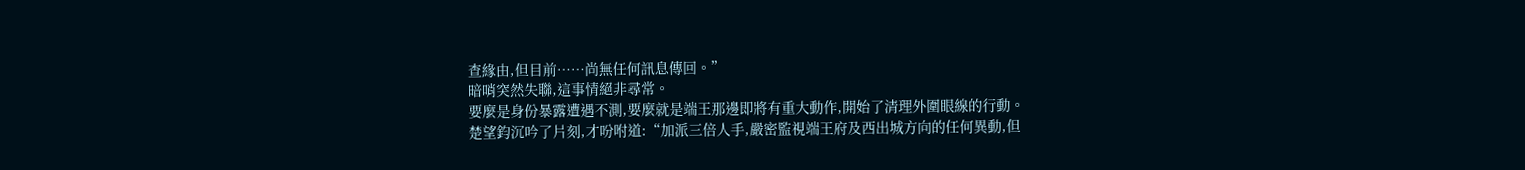查緣由,但目前……尚無任何訊息傳回。”
暗哨突然失聯,這事情絕非尋常。
要麼是身份暴露遭遇不測,要麼就是端王那邊即將有重大動作,開始了清理外圍眼線的行動。
楚望鈞沉吟了片刻,才吩咐道:“加派三倍人手,嚴密監視端王府及西出城方向的任何異動,但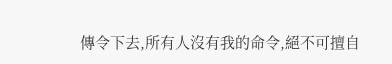傳令下去,所有人沒有我的命令,絕不可擅自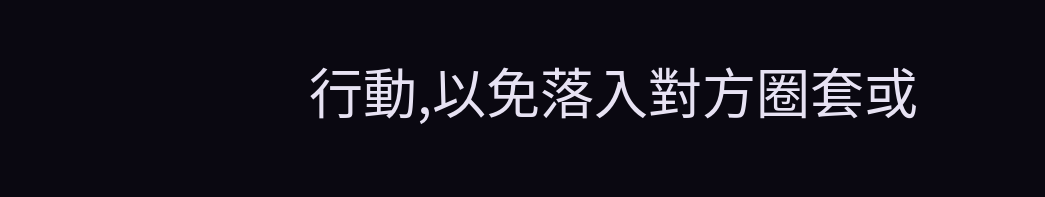行動,以免落入對方圈套或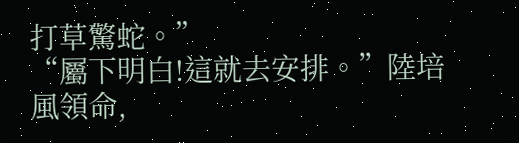打草驚蛇。”
“屬下明白!這就去安排。”陸培風領命,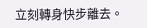立刻轉身快步離去。